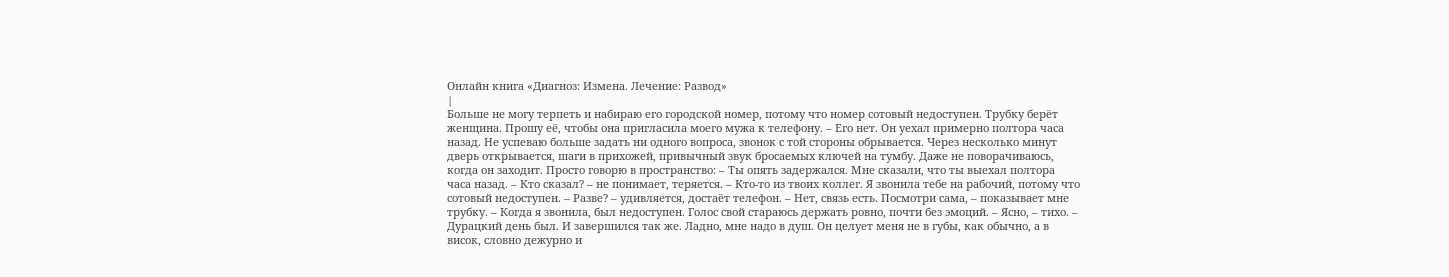Онлайн книга «Диагноз: Измена. Лечение: Развод»
|
Больше не могу терпеть и набираю его городской номер, потому что номер сотовый недоступен. Трубку берёт женщина. Прошу её, чтобы она пригласила моего мужа к телефону. – Его нет. Он уехал примерно полтора часа назад. Не успеваю больше задать ни одного вопроса, звонок с той стороны обрывается. Через несколько минут дверь открывается, шаги в прихожей, привычный звук бросаемых ключей на тумбу. Даже не поворачиваюсь, когда он заходит. Просто говорю в пространство: – Ты опять задержался. Мне сказали, что ты выехал полтора часа назад. – Кто сказал? – не понимает, теряется. – Кто-то из твоих коллег. Я звонила тебе на рабочий, потому что сотовый недоступен. – Разве? – удивляется, достаёт телефон. – Нет, связь есть. Посмотри сама, – показывает мне трубку. – Когда я звонила, был недоступен. Голос свой стараюсь держать ровно, почти без эмоций. – Ясно, – тихо. – Дурацкий день был. И завершился так же. Ладно, мне надо в душ. Он целует меня не в губы, как обычно, а в висок, словно дежурно и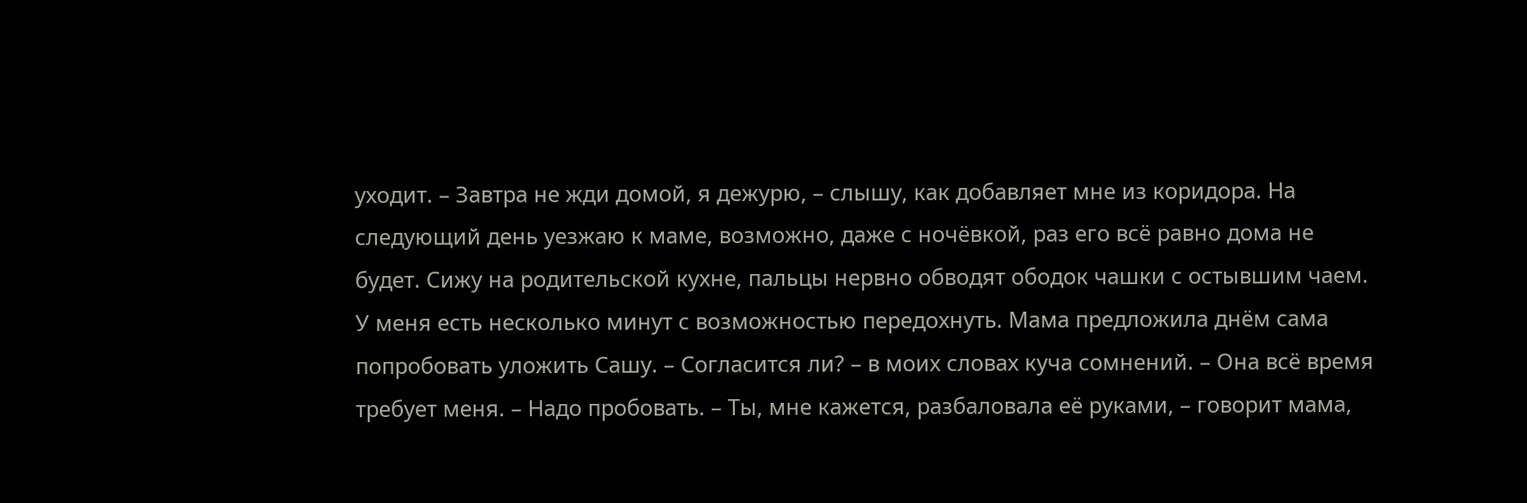уходит. – Завтра не жди домой, я дежурю, – слышу, как добавляет мне из коридора. На следующий день уезжаю к маме, возможно, даже с ночёвкой, раз его всё равно дома не будет. Сижу на родительской кухне, пальцы нервно обводят ободок чашки с остывшим чаем. У меня есть несколько минут с возможностью передохнуть. Мама предложила днём сама попробовать уложить Сашу. – Согласится ли? – в моих словах куча сомнений. – Она всё время требует меня. – Надо пробовать. – Ты, мне кажется, разбаловала её руками, – говорит мама,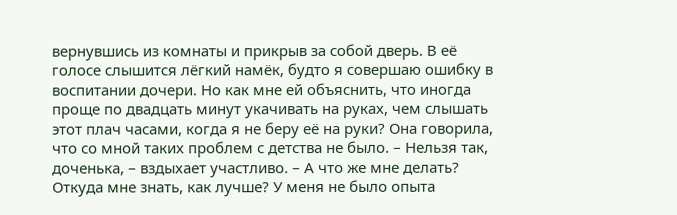вернувшись из комнаты и прикрыв за собой дверь. В её голосе слышится лёгкий намёк, будто я совершаю ошибку в воспитании дочери. Но как мне ей объяснить, что иногда проще по двадцать минут укачивать на руках, чем слышать этот плач часами, когда я не беру её на руки? Она говорила, что со мной таких проблем с детства не было. – Нельзя так, доченька, – вздыхает участливо. – А что же мне делать? Откуда мне знать, как лучше? У меня не было опыта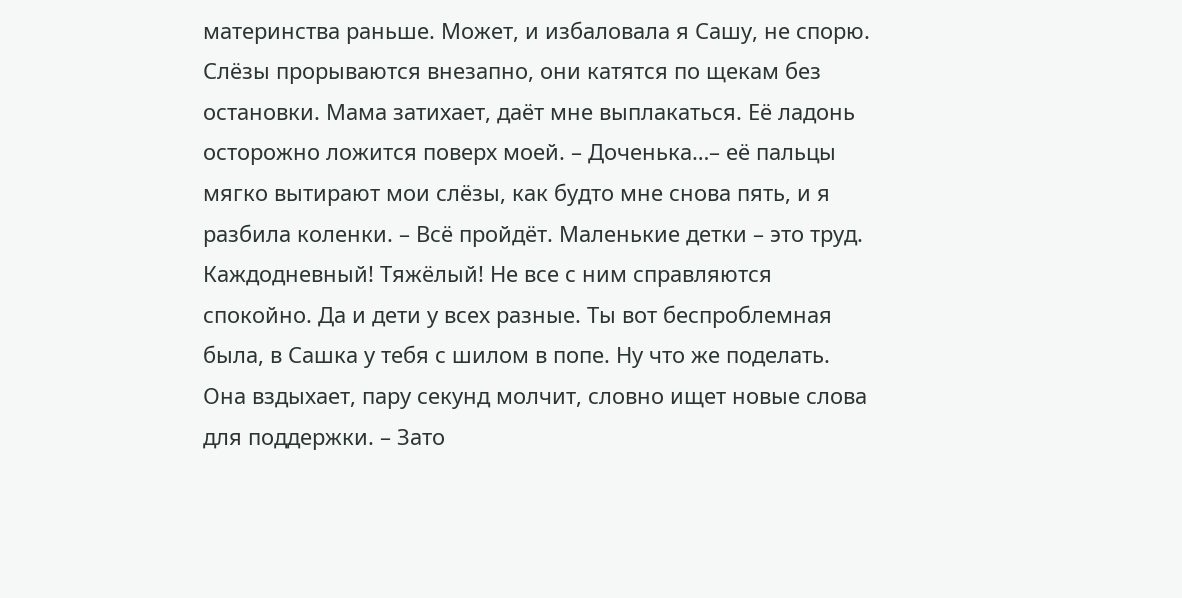материнства раньше. Может, и избаловала я Сашу, не спорю. Слёзы прорываются внезапно, они катятся по щекам без остановки. Мама затихает, даёт мне выплакаться. Её ладонь осторожно ложится поверх моей. – Доченька…– её пальцы мягко вытирают мои слёзы, как будто мне снова пять, и я разбила коленки. – Всё пройдёт. Маленькие детки – это труд. Каждодневный! Тяжёлый! Не все с ним справляются спокойно. Да и дети у всех разные. Ты вот беспроблемная была, в Сашка у тебя с шилом в попе. Ну что же поделать. Она вздыхает, пару секунд молчит, словно ищет новые слова для поддержки. – Зато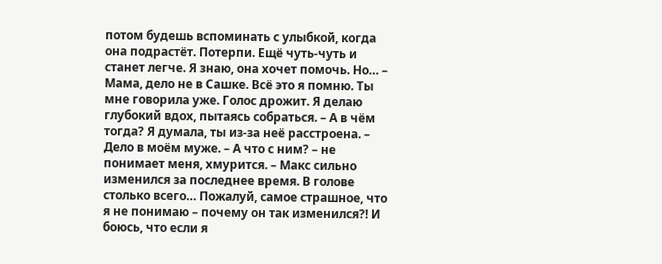потом будешь вспоминать с улыбкой, когда она подрастёт. Потерпи. Ещё чуть-чуть и станет легче. Я знаю, она хочет помочь. Но… – Мама, дело не в Сашке. Всё это я помню. Ты мне говорила уже. Голос дрожит. Я делаю глубокий вдох, пытаясь собраться. – А в чём тогда? Я думала, ты из-за неё расстроена. – Дело в моём муже. – А что с ним? – не понимает меня, хмурится. – Макс сильно изменился за последнее время. В голове столько всего… Пожалуй, самое страшное, что я не понимаю – почему он так изменился?! И боюсь, что если я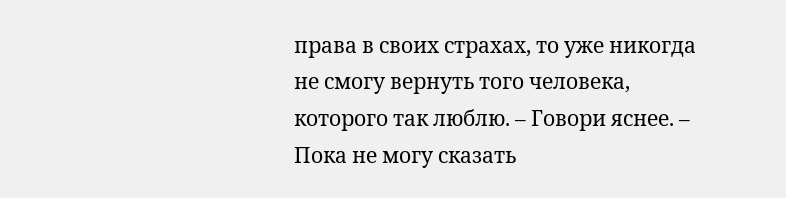права в своих страхах, то уже никогда не смогу вернуть того человека, которого так люблю. – Говори яснее. – Пока не могу сказать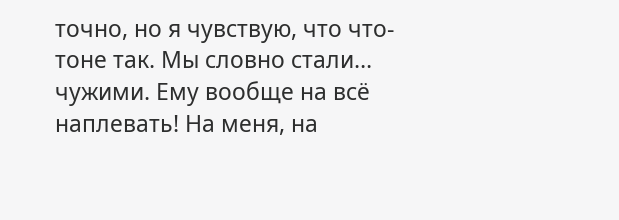точно, но я чувствую, что что-тоне так. Мы словно стали… чужими. Ему вообще на всё наплевать! На меня, на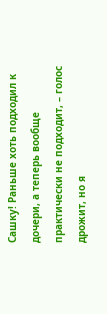Сашку! Раньше хоть подходил к дочери, а теперь вообще практически не подходит, – голос дрожит, но я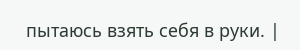пытаюсь взять себя в руки. |